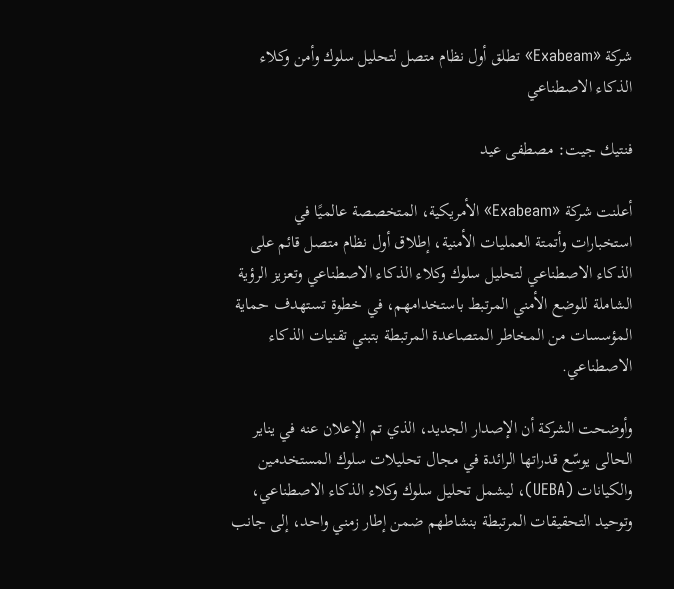شركة «Exabeam» تطلق أول نظام متصل لتحليل سلوك وأمن وكلاء الذكاء الاصطناعي

فنتيك جيت: مصطفى عيد

أعلنت شركة «Exabeam» الأمريكية، المتخصصة عالميًا في استخبارات وأتمتة العمليات الأمنية، إطلاق أول نظام متصل قائم على الذكاء الاصطناعي لتحليل سلوك وكلاء الذكاء الاصطناعي وتعزيز الرؤية الشاملة للوضع الأمني المرتبط باستخدامهم، في خطوة تستهدف حماية المؤسسات من المخاطر المتصاعدة المرتبطة بتبني تقنيات الذكاء الاصطناعي.

وأوضحت الشركة أن الإصدار الجديد، الذي تم الإعلان عنه في يناير الحالى يوسّع قدراتها الرائدة في مجال تحليلات سلوك المستخدمين والكيانات (UEBA)، ليشمل تحليل سلوك وكلاء الذكاء الاصطناعي، وتوحيد التحقيقات المرتبطة بنشاطهم ضمن إطار زمني واحد، إلى جانب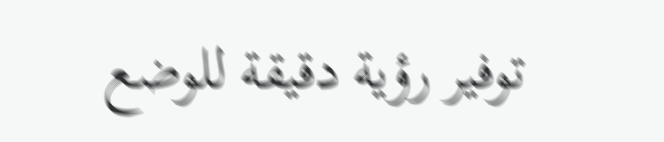توفير رؤية دقيقة للوضع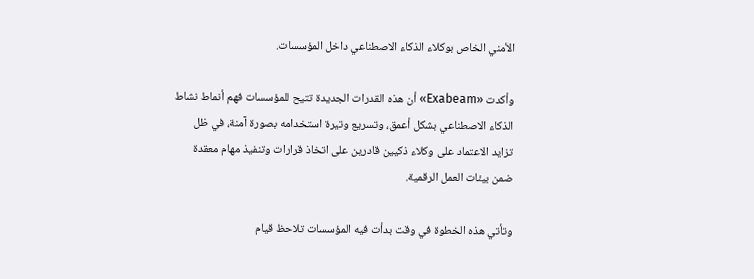الأمني الخاص بوكلاء الذكاء الاصطناعي داخل المؤسسات.

وأكدت «Exabeam» أن هذه القدرات الجديدة تتيح للمؤسسات فهم أنماط نشاط الذكاء الاصطناعي بشكل أعمق، وتسريع وتيرة استخدامه بصورة آمنة، في ظل تزايد الاعتماد على وكلاء ذكيين قادرين على اتخاذ قرارات وتنفيذ مهام معقدة ضمن بيئات العمل الرقمية.

وتأتي هذه الخطوة في وقت بدأت فيه المؤسسات تلاحظ قيام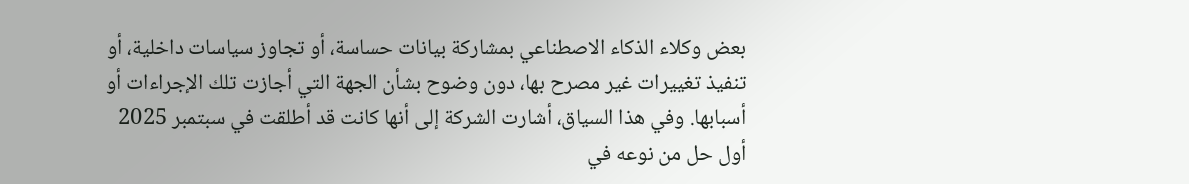بعض وكلاء الذكاء الاصطناعي بمشاركة بيانات حساسة، أو تجاوز سياسات داخلية، أو تنفيذ تغييرات غير مصرح بها، دون وضوح بشأن الجهة التي أجازت تلك الإجراءات أو أسبابها. وفي هذا السياق، أشارت الشركة إلى أنها كانت قد أطلقت في سبتمبر 2025 أول حل من نوعه في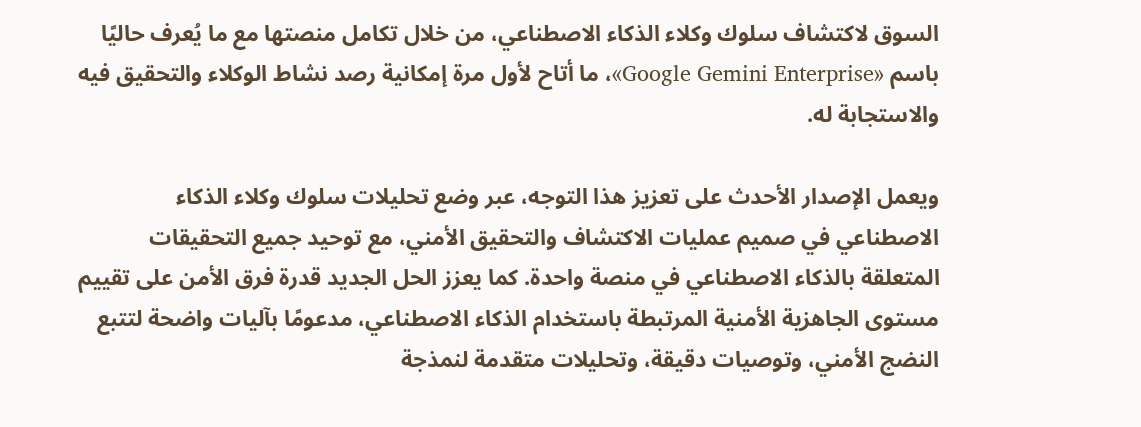السوق لاكتشاف سلوك وكلاء الذكاء الاصطناعي، من خلال تكامل منصتها مع ما يُعرف حاليًا باسم «Google Gemini Enterprise»، ما أتاح لأول مرة إمكانية رصد نشاط الوكلاء والتحقيق فيه والاستجابة له.

ويعمل الإصدار الأحدث على تعزيز هذا التوجه، عبر وضع تحليلات سلوك وكلاء الذكاء الاصطناعي في صميم عمليات الاكتشاف والتحقيق الأمني، مع توحيد جميع التحقيقات المتعلقة بالذكاء الاصطناعي في منصة واحدة. كما يعزز الحل الجديد قدرة فرق الأمن على تقييم مستوى الجاهزية الأمنية المرتبطة باستخدام الذكاء الاصطناعي، مدعومًا بآليات واضحة لتتبع النضج الأمني، وتوصيات دقيقة، وتحليلات متقدمة لنمذجة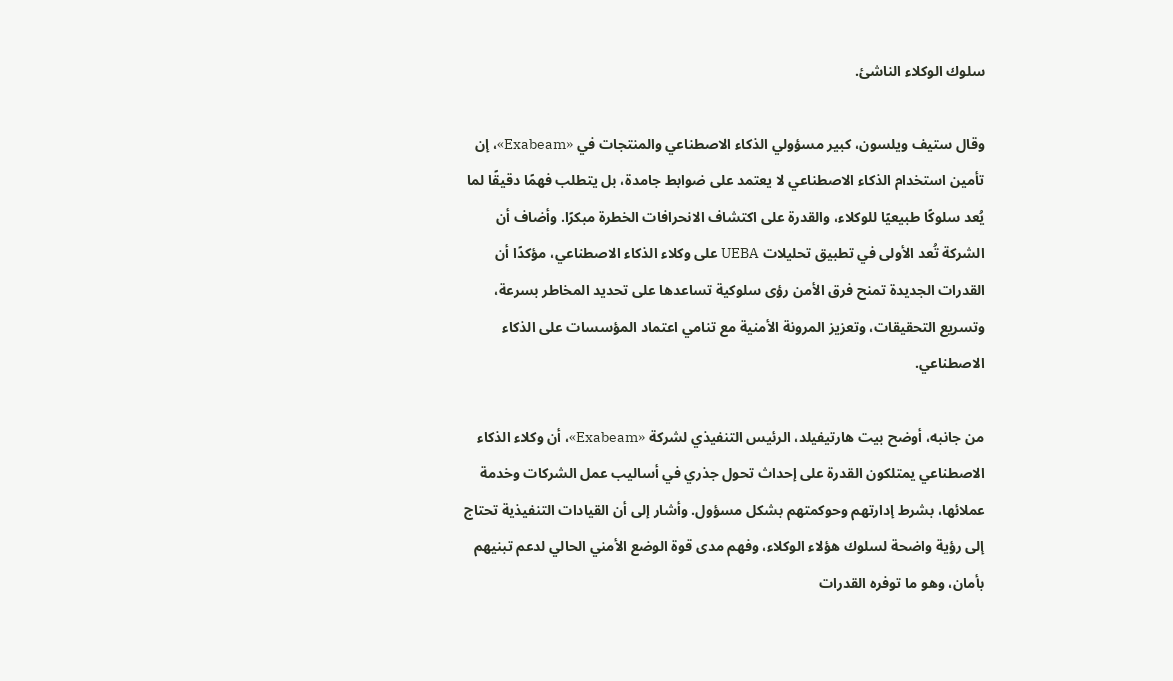سلوك الوكلاء الناشئ.

وقال ستيف ويلسون، كبير مسؤولي الذكاء الاصطناعي والمنتجات في «Exabeam»، إن تأمين استخدام الذكاء الاصطناعي لا يعتمد على ضوابط جامدة، بل يتطلب فهمًا دقيقًا لما يُعد سلوكًا طبيعيًا للوكلاء، والقدرة على اكتشاف الانحرافات الخطرة مبكرًا. وأضاف أن الشركة تُعد الأولى في تطبيق تحليلات UEBA على وكلاء الذكاء الاصطناعي، مؤكدًا أن القدرات الجديدة تمنح فرق الأمن رؤى سلوكية تساعدها على تحديد المخاطر بسرعة، وتسريع التحقيقات، وتعزيز المرونة الأمنية مع تنامي اعتماد المؤسسات على الذكاء الاصطناعي.

من جانبه، أوضح بيت هارتيفيلد، الرئيس التنفيذي لشركة «Exabeam»، أن وكلاء الذكاء الاصطناعي يمتلكون القدرة على إحداث تحول جذري في أساليب عمل الشركات وخدمة عملائها، بشرط إدارتهم وحوكمتهم بشكل مسؤول. وأشار إلى أن القيادات التنفيذية تحتاج إلى رؤية واضحة لسلوك هؤلاء الوكلاء، وفهم مدى قوة الوضع الأمني الحالي لدعم تبنيهم بأمان، وهو ما توفره القدرات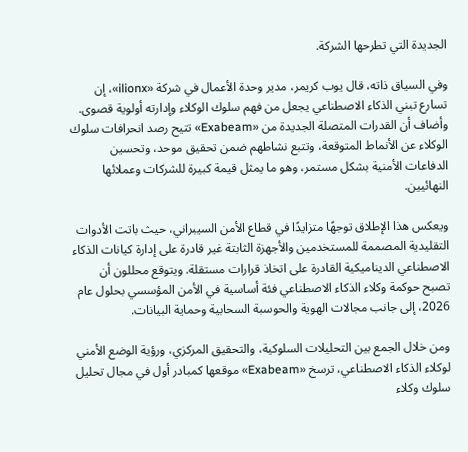الجديدة التي تطرحها الشركة.

وفي السياق ذاته، قال يوب كريمر، مدير وحدة الأعمال في شركة «ilionx»، إن تسارع تبني الذكاء الاصطناعي يجعل من فهم سلوك الوكلاء وإدارته أولوية قصوى. وأضاف أن القدرات المتصلة الجديدة من «Exabeam» تتيح رصد انحرافات سلوك الوكلاء عن الأنماط المتوقعة، وتتبع نشاطهم ضمن تحقيق موحد، وتحسين الدفاعات الأمنية بشكل مستمر، وهو ما يمثل قيمة كبيرة للشركات وعملائها النهائيين.

ويعكس هذا الإطلاق توجهًا متزايدًا في قطاع الأمن السيبراني، حيث باتت الأدوات التقليدية المصممة للمستخدمين والأجهزة الثابتة غير قادرة على إدارة كيانات الذكاء الاصطناعي الديناميكية القادرة على اتخاذ قرارات مستقلة. ويتوقع محللون أن تصبح حوكمة وكلاء الذكاء الاصطناعي فئة أساسية في الأمن المؤسسي بحلول عام 2026، إلى جانب مجالات الهوية والحوسبة السحابية وحماية البيانات.

ومن خلال الجمع بين التحليلات السلوكية، والتحقيق المركزي، ورؤية الوضع الأمني لوكلاء الذكاء الاصطناعي، ترسخ «Exabeam» موقعها كمبادر أول في مجال تحليل سلوك وكلاء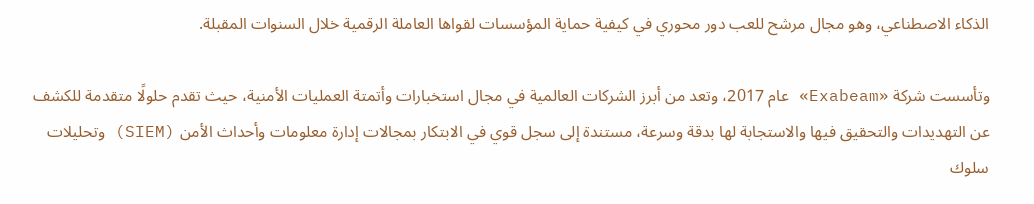الذكاء الاصطناعي، وهو مجال مرشح للعب دور محوري في كيفية حماية المؤسسات لقواها العاملة الرقمية خلال السنوات المقبلة.

وتأسست شركة «Exabeam» عام 2017، وتعد من أبرز الشركات العالمية في مجال استخبارات وأتمتة العمليات الأمنية، حيث تقدم حلولًا متقدمة للكشف عن التهديدات والتحقيق فيها والاستجابة لها بدقة وسرعة، مستندة إلى سجل قوي في الابتكار بمجالات إدارة معلومات وأحداث الأمن (SIEM) وتحليلات سلوك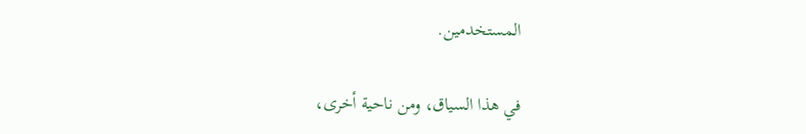المستخدمين.

في هذا السياق، ومن ناحية أخرى،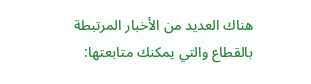هناك العديد من الأخبار المرتبطة بالقطاع والتي يمكنك متابعتها: